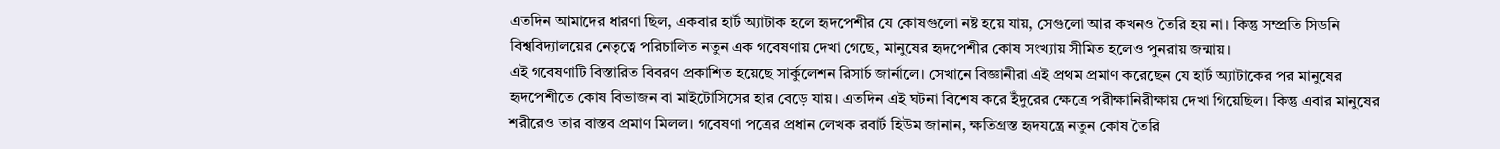এতদিন আমাদের ধারণা ছিল, একবার হার্ট অ্যাটাক হলে হৃদপেশীর যে কোষগুলো নষ্ট হয়ে যায়, সেগুলো আর কখনও তৈরি হয় না। কিন্তু সম্প্রতি সিডনি বিশ্ববিদ্যালয়ের নেতৃত্বে পরিচালিত নতুন এক গবেষণায় দেখা গেছে, মানুষের হৃদপেশীর কোষ সংখ্যায় সীমিত হলেও পুনরায় জন্মায়।
এই গবেষণাটি বিস্তারিত বিবরণ প্রকাশিত হয়েছে সার্কুলেশন রিসার্চ জার্নালে। সেখানে বিজ্ঞানীরা এই প্রথম প্রমাণ করেছেন যে হার্ট অ্যাটাকের পর মানুষের হৃদপেশীতে কোষ বিভাজন বা মাইটোসিসের হার বেড়ে যায়। এতদিন এই ঘটনা বিশেষ করে ইঁদুরের ক্ষেত্রে পরীক্ষানিরীক্ষায় দেখা গিয়েছিল। কিন্তু এবার মানুষের শরীরেও তার বাস্তব প্রমাণ মিলল। গবেষণা পত্রের প্রধান লেখক রবার্ট হিউম জানান, ক্ষতিগ্রস্ত হৃদযন্ত্রে নতুন কোষ তৈরি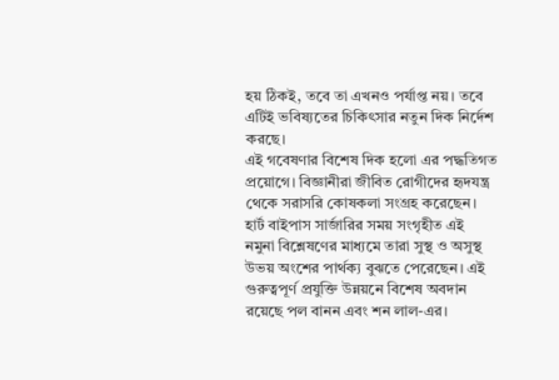হয় ঠিকই, তবে তা এখনও পর্যাপ্ত নয়। তবে এটিই ভবিষ্যতের চিকিৎসার নতুন দিক নির্দেশ করছে।
এই গবেষণার বিশেষ দিক হলো এর পদ্ধতিগত প্রয়োগে। বিজ্ঞানীরা জীবিত রোগীদের হৃদযন্ত্র থেকে সরাসরি কোষকলা সংগ্রহ করেছেন। হার্ট বাইপাস সার্জারির সময় সংগৃহীত এই নমুনা বিশ্লেষণের মাধ্যমে তারা সুস্থ ও অসুস্থ উভয় অংশের পার্থক্য বুঝতে পেরেছেন। এই গুরুত্বপূর্ণ প্রযুক্তি উন্নয়নে বিশেষ অবদান রয়েছে পল বানন এবং শন লাল-এর।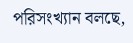পরিসংখ্যান বলছে,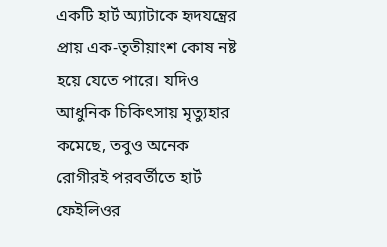একটি হার্ট অ্যাটাকে হৃদযন্ত্রের প্রায় এক-তৃতীয়াংশ কোষ নষ্ট হয়ে যেতে পারে। যদিও আধুনিক চিকিৎসায় মৃত্যুহার কমেছে, তবুও অনেক রোগীরই পরবর্তীতে হার্ট ফেইলিওর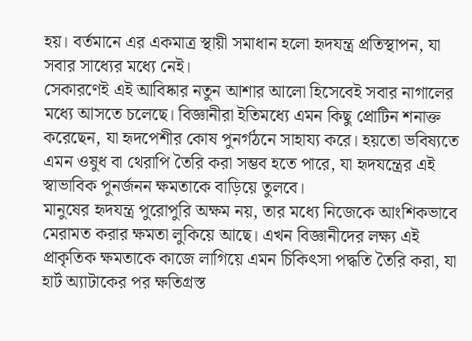হয়। বর্তমানে এর একমাত্র স্থায়ী সমাধান হলো হৃদযন্ত্র প্রতিস্থাপন, যা সবার সাধ্যের মধ্যে নেই।
সেকারণেই এই আবিষ্কার নতুন আশার আলো হিসেবেই সবার নাগালের মধ্যে আসতে চলেছে। বিজ্ঞানীরা ইতিমধ্যে এমন কিছু প্রোটিন শনাক্ত করেছেন, যা হৃদপেশীর কোষ পুনর্গঠনে সাহায্য করে। হয়তো ভবিষ্যতে এমন ওষুধ বা থেরাপি তৈরি করা সম্ভব হতে পারে, যা হৃদযন্ত্রের এই স্বাভাবিক পুনর্জনন ক্ষমতাকে বাড়িয়ে তুলবে।
মানুষের হৃদযন্ত্র পুরোপুরি অক্ষম নয়, তার মধ্যে নিজেকে আংশিকভাবে মেরামত করার ক্ষমতা লুকিয়ে আছে। এখন বিজ্ঞানীদের লক্ষ্য এই প্রাকৃতিক ক্ষমতাকে কাজে লাগিয়ে এমন চিকিৎসা পদ্ধতি তৈরি করা, যা হার্ট অ্যাটাকের পর ক্ষতিগ্রস্ত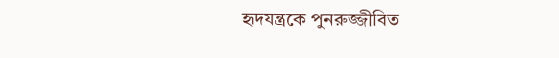হৃদযন্ত্রকে পুনরুজ্জীবিত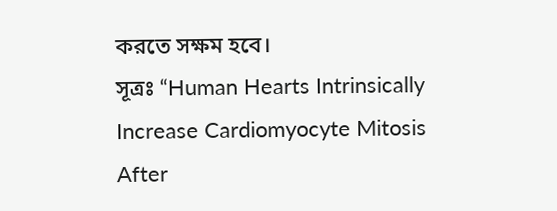করতে সক্ষম হবে।
সূত্রঃ “Human Hearts Intrinsically Increase Cardiomyocyte Mitosis After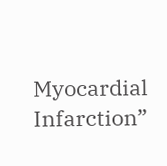Myocardial Infarction”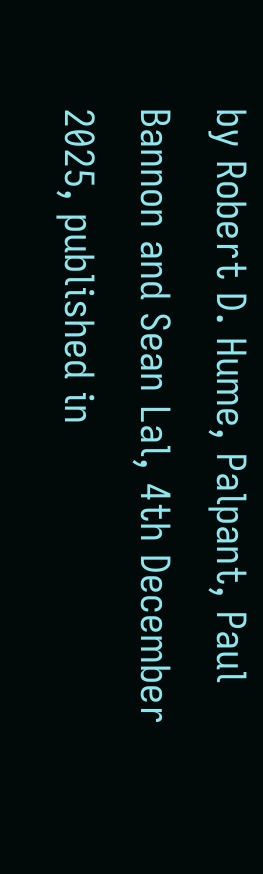by Robert D. Hume, Palpant, Paul Bannon and Sean Lal, 4th December 2025, published in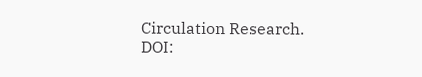Circulation Research. DOI: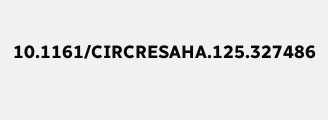10.1161/CIRCRESAHA.125.327486